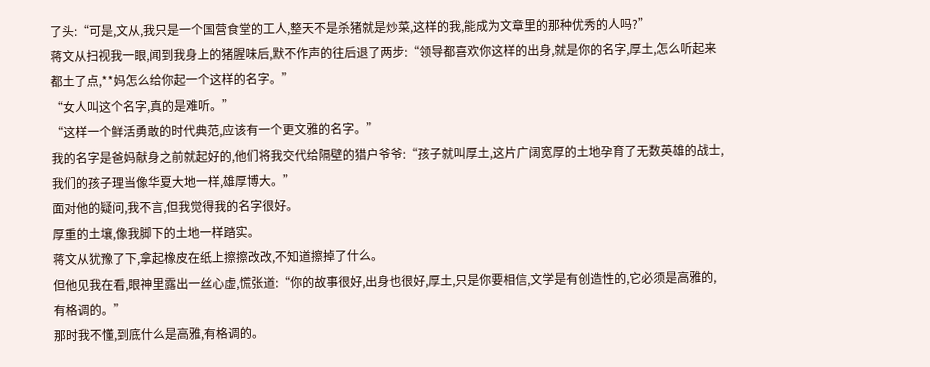了头:“可是,文从,我只是一个国营食堂的工人,整天不是杀猪就是炒菜,这样的我,能成为文章里的那种优秀的人吗?”
蒋文从扫视我一眼,闻到我身上的猪腥味后,默不作声的往后退了两步:“领导都喜欢你这样的出身,就是你的名字,厚土,怎么听起来都土了点,**妈怎么给你起一个这样的名字。”
“女人叫这个名字,真的是难听。”
“这样一个鲜活勇敢的时代典范,应该有一个更文雅的名字。”
我的名字是爸妈献身之前就起好的,他们将我交代给隔壁的猎户爷爷:“孩子就叫厚土,这片广阔宽厚的土地孕育了无数英雄的战士,我们的孩子理当像华夏大地一样,雄厚博大。”
面对他的疑问,我不言,但我觉得我的名字很好。
厚重的土壤,像我脚下的土地一样踏实。
蒋文从犹豫了下,拿起橡皮在纸上擦擦改改,不知道擦掉了什么。
但他见我在看,眼神里露出一丝心虚,慌张道:“你的故事很好,出身也很好,厚土,只是你要相信,文学是有创造性的,它必须是高雅的,有格调的。”
那时我不懂,到底什么是高雅,有格调的。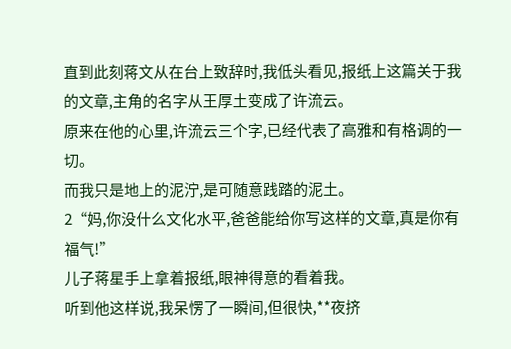直到此刻蒋文从在台上致辞时,我低头看见,报纸上这篇关于我的文章,主角的名字从王厚土变成了许流云。
原来在他的心里,许流云三个字,已经代表了高雅和有格调的一切。
而我只是地上的泥泞,是可随意践踏的泥土。
2“妈,你没什么文化水平,爸爸能给你写这样的文章,真是你有福气!”
儿子蒋星手上拿着报纸,眼神得意的看着我。
听到他这样说,我呆愣了一瞬间,但很快,**夜挤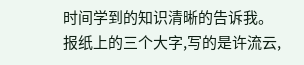时间学到的知识清晰的告诉我。
报纸上的三个大字,写的是许流云,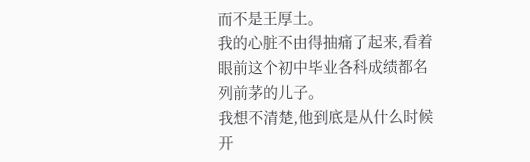而不是王厚土。
我的心脏不由得抽痛了起来,看着眼前这个初中毕业各科成绩都名列前茅的儿子。
我想不清楚,他到底是从什么时候开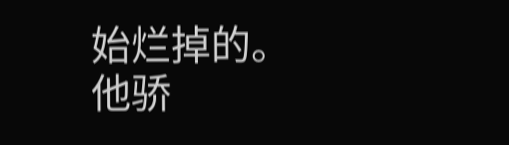始烂掉的。
他骄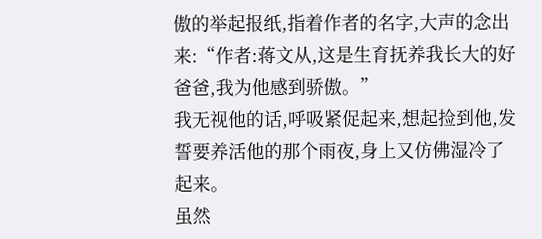傲的举起报纸,指着作者的名字,大声的念出来:“作者:蒋文从,这是生育抚养我长大的好爸爸,我为他感到骄傲。”
我无视他的话,呼吸紧促起来,想起捡到他,发誓要养活他的那个雨夜,身上又仿佛湿冷了起来。
虽然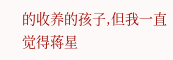的收养的孩子,但我一直觉得蒋星